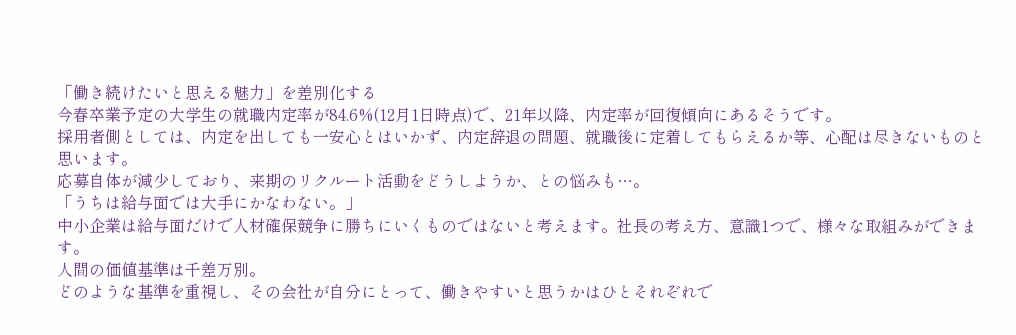「働き続けたいと思える魅力」を差別化する
今春卒業予定の大学生の就職内定率が84.6%(12月1日時点)で、21年以降、内定率が回復傾向にあるそうです。
採用者側としては、内定を出しても一安心とはいかず、内定辞退の問題、就職後に定着してもらえるか等、心配は尽きないものと思います。
応募自体が減少しており、来期のリクルート活動をどうしようか、との悩みも…。
「うちは給与面では大手にかなわない。」
中小企業は給与面だけで人材確保競争に勝ちにいくものではないと考えます。社長の考え方、意識1つで、様々な取組みができます。
人間の価値基準は千差万別。
どのような基準を重視し、その会社が自分にとって、働きやすいと思うかはひとそれぞれで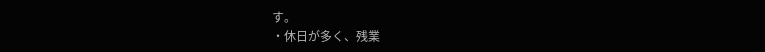す。
・休日が多く、残業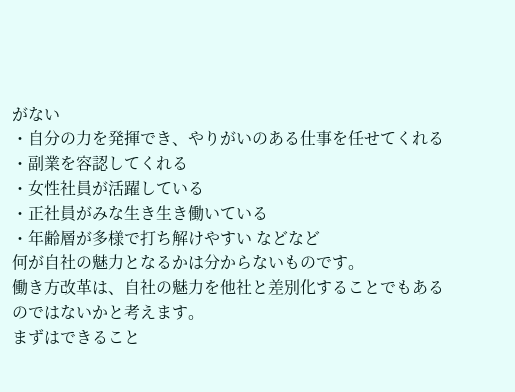がない
・自分の力を発揮でき、やりがいのある仕事を任せてくれる
・副業を容認してくれる
・女性社員が活躍している
・正社員がみな生き生き働いている
・年齢層が多様で打ち解けやすい などなど
何が自社の魅力となるかは分からないものです。
働き方改革は、自社の魅力を他社と差別化することでもあるのではないかと考えます。
まずはできること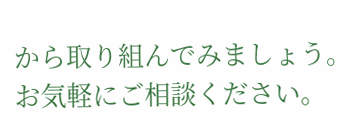から取り組んでみましょう。
お気軽にご相談ください。